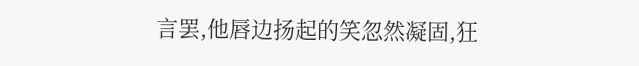言罢,他唇边扬起的笑忽然凝固,狂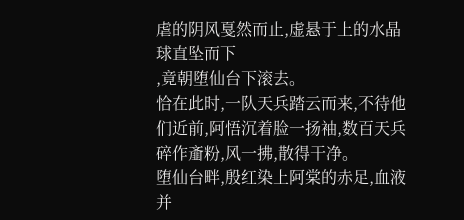虐的阴风戛然而止,虚悬于上的水晶球直坠而下
,竟朝堕仙台下滚去。
恰在此时,一队天兵踏云而来,不待他们近前,阿悟沉着脸一扬袖,数百天兵碎作齑粉,风一拂,散得干净。
堕仙台畔,殷红染上阿棠的赤足,血液并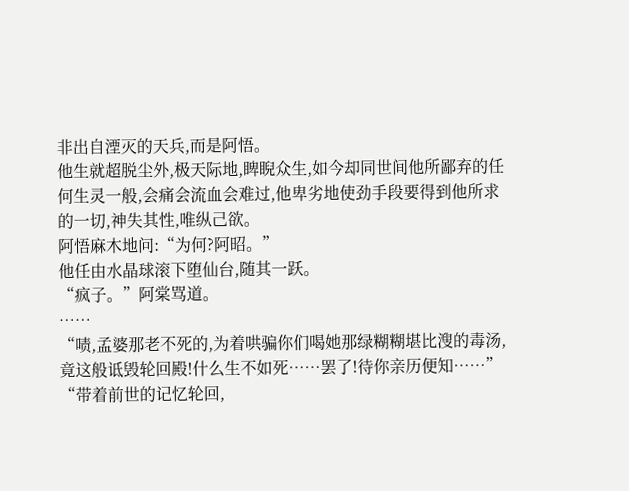非出自湮灭的天兵,而是阿悟。
他生就超脱尘外,极天际地,睥睨众生,如今却同世间他所鄙弃的任何生灵一般,会痛会流血会难过,他卑劣地使劲手段要得到他所求的一切,神失其性,唯纵己欲。
阿悟麻木地问:“为何?阿昭。”
他任由水晶球滚下堕仙台,随其一跃。
“疯子。”阿棠骂道。
……
“啧,孟婆那老不死的,为着哄骗你们喝她那绿糊糊堪比溲的毒汤,竟这般诋毁轮回殿!什么生不如死……罢了!待你亲历便知……”
“带着前世的记忆轮回,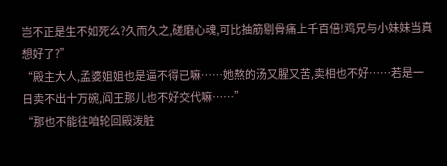岂不正是生不如死么?久而久之,磋磨心魂,可比抽筋剔骨痛上千百倍!鸡兄与小妹妹当真想好了?”
“殿主大人,孟婆姐姐也是逼不得已嘛……她熬的汤又腥又苦,卖相也不好……若是一日卖不出十万碗,阎王那儿也不好交代嘛……”
“那也不能往咱轮回殿泼脏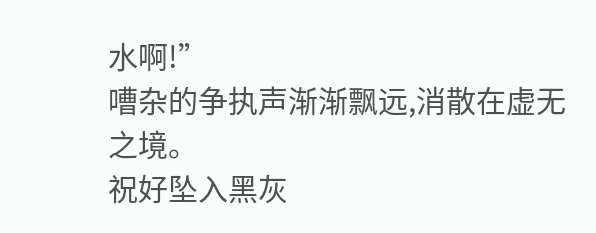水啊!”
嘈杂的争执声渐渐飘远,消散在虚无之境。
祝好坠入黑灰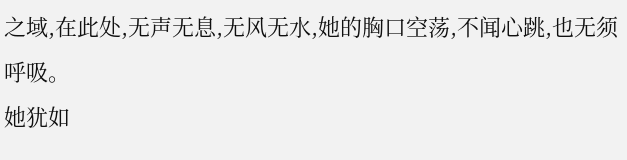之域,在此处,无声无息,无风无水,她的胸口空荡,不闻心跳,也无须呼吸。
她犹如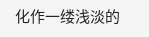化作一缕浅淡的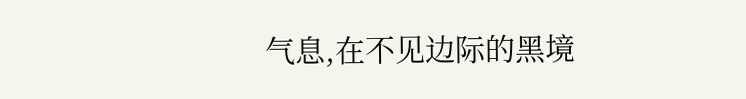气息,在不见边际的黑境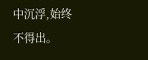中沉浮,始终不得出。